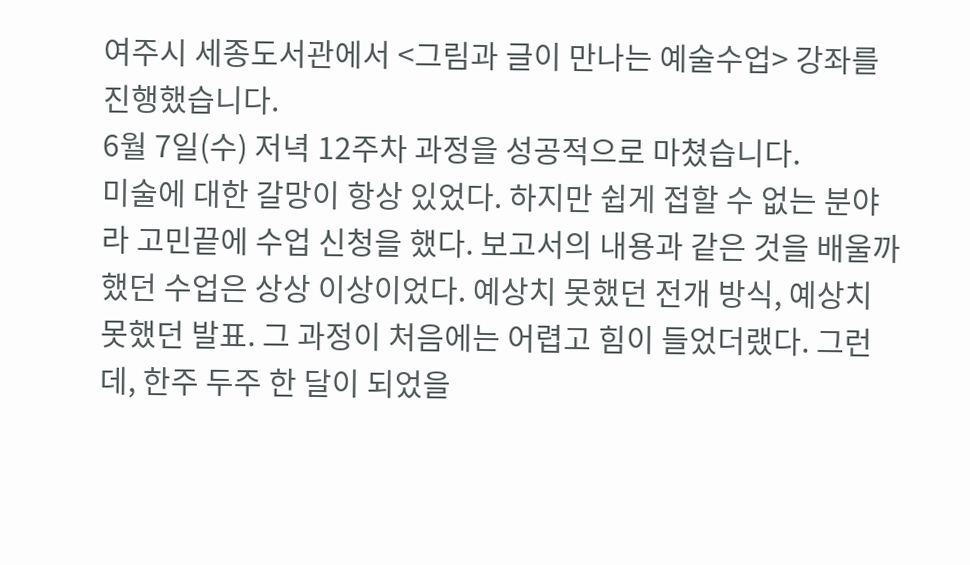여주시 세종도서관에서 <그림과 글이 만나는 예술수업> 강좌를 진행했습니다.
6월 7일(수) 저녁 12주차 과정을 성공적으로 마쳤습니다.
미술에 대한 갈망이 항상 있었다. 하지만 쉽게 접할 수 없는 분야라 고민끝에 수업 신청을 했다. 보고서의 내용과 같은 것을 배울까 했던 수업은 상상 이상이었다. 예상치 못했던 전개 방식, 예상치 못했던 발표. 그 과정이 처음에는 어렵고 힘이 들었더랬다. 그런데, 한주 두주 한 달이 되었을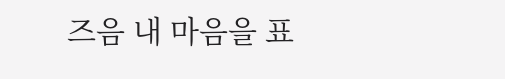즈음 내 마음을 표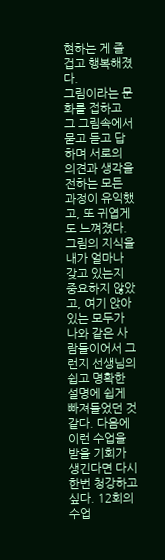현하는 게 즐겁고 행복해졌다.
그림이라는 문화를 접하고 그 그림속에서 묻고 듣고 답하며 서로의 의견과 생각을 전하는 모든 과정이 유익했고, 또 귀엽게도 느껴졌다. 그림의 지식을 내가 얼마나 갖고 있는지 중요하지 않았고, 여기 앉아 있는 모두가 나와 같은 사람들이어서 그런지 선생님의 쉽고 명확한 설명에 쉽게 빠져들었던 것 같다. 다음에 이런 수업을 받을 기회가 생긴다면 다시 한번 청강하고 싶다. 12회의 수업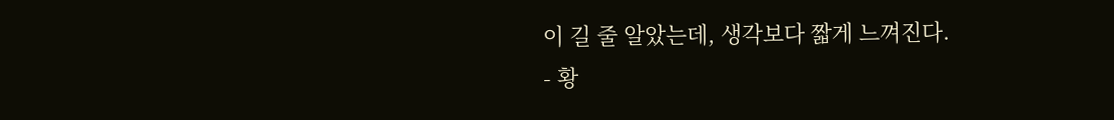이 길 줄 알았는데, 생각보다 짧게 느껴진다.
- 황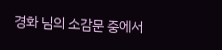경화 님의 소감문 중에서